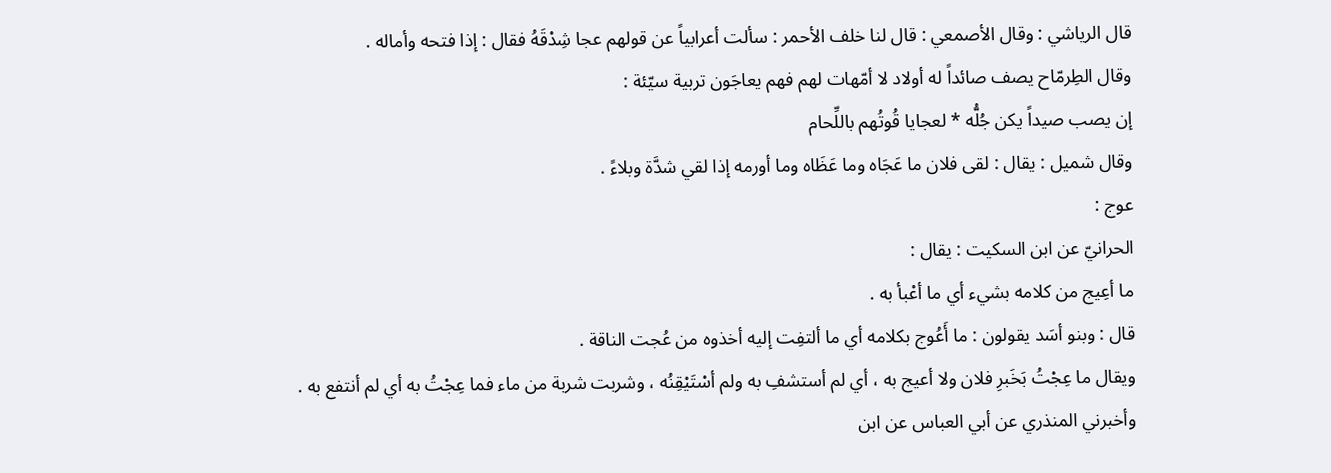قال الرياشي : وقال الأصمعي : قال لنا خلف الأحمر : سألت أعرابياً عن قولهم عجا شِدْقَهُ فقال : إذا فتحه وأماله .
وقال الطِرمّاح يصف صائداً له أولاد لا أمّهات لهم فهم يعاجَون تربية سيّئة :
إن يصب صيداً يكن جُلُّه * لعجايا قُوتُهم باللِّحام
وقال شميل : يقال : لقى فلان ما عَجَاه وما عَظَاه وما أورمه إذا لقي شدَّة وبلاءً .
عوج :
الحرانيّ عن ابن السكيت : يقال :
ما أعِيج من كلامه بشيء أي ما أعْبأ به .
قال : وبنو أسَد يقولون : ما أَعُوج بكلامه أي ما ألتفِت إليه أخذوه من عُجت الناقة .
ويقال ما عِجْتُ بَخَبرِ فلان ولا أعيج به ، أي لم أستشفِ به ولم أسْتَيْقِنُه ، وشربت شربة من ماء فما عِجْتُ به أي لم أنتفع به .
وأخبرني المنذري عن أبي العباس عن ابن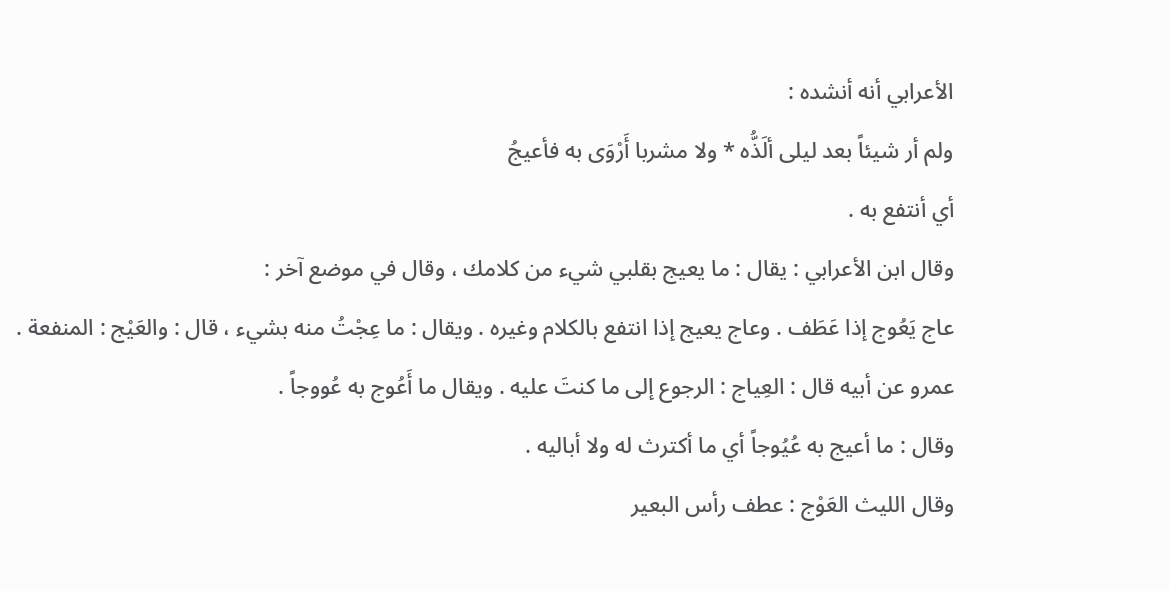الأعرابي أنه أنشده :
ولم أر شيئاً بعد ليلى ألَذُّه * ولا مشربا أَرْوَى به فأعيجُ
أي أنتفع به .
وقال ابن الأعرابي : يقال : ما يعيج بقلبي شيء من كلامك ، وقال في موضع آخر :
عاج يَعُوج إذا عَطَف . وعاج يعيج إذا انتفع بالكلام وغيره . ويقال : ما عِجْتُ منه بشيء ، قال : والعَيْج : المنفعة .
عمرو عن أبيه قال : العِياج : الرجوع إلى ما كنتَ عليه . ويقال ما أَعُوج به عُووجاً .
وقال : ما أعيج به عُيُوجاً أي ما أكترث له ولا أباليه .
وقال الليث العَوْج : عطف رأس البعير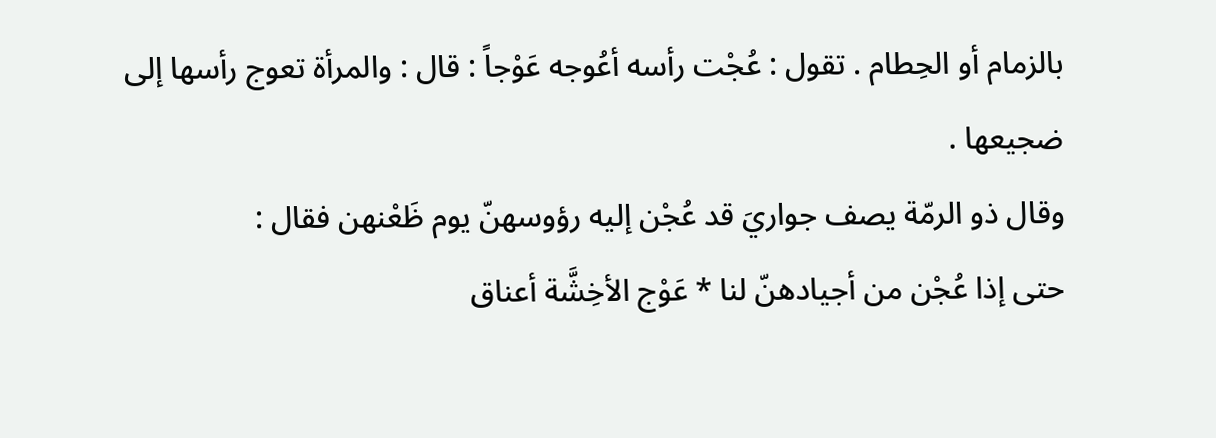بالزمام أو الحِطام . تقول : عُجْت رأسه أعُوجه عَوْجاً : قال : والمرأة تعوج رأسها إلى ضجيعها .
وقال ذو الرمّة يصف جواريَ قد عُجْن إليه رؤوسهنّ يوم ظَعْنهن فقال :
حتى إذا عُجْن من أجيادهنّ لنا * عَوْج الأخِشَّة أعناق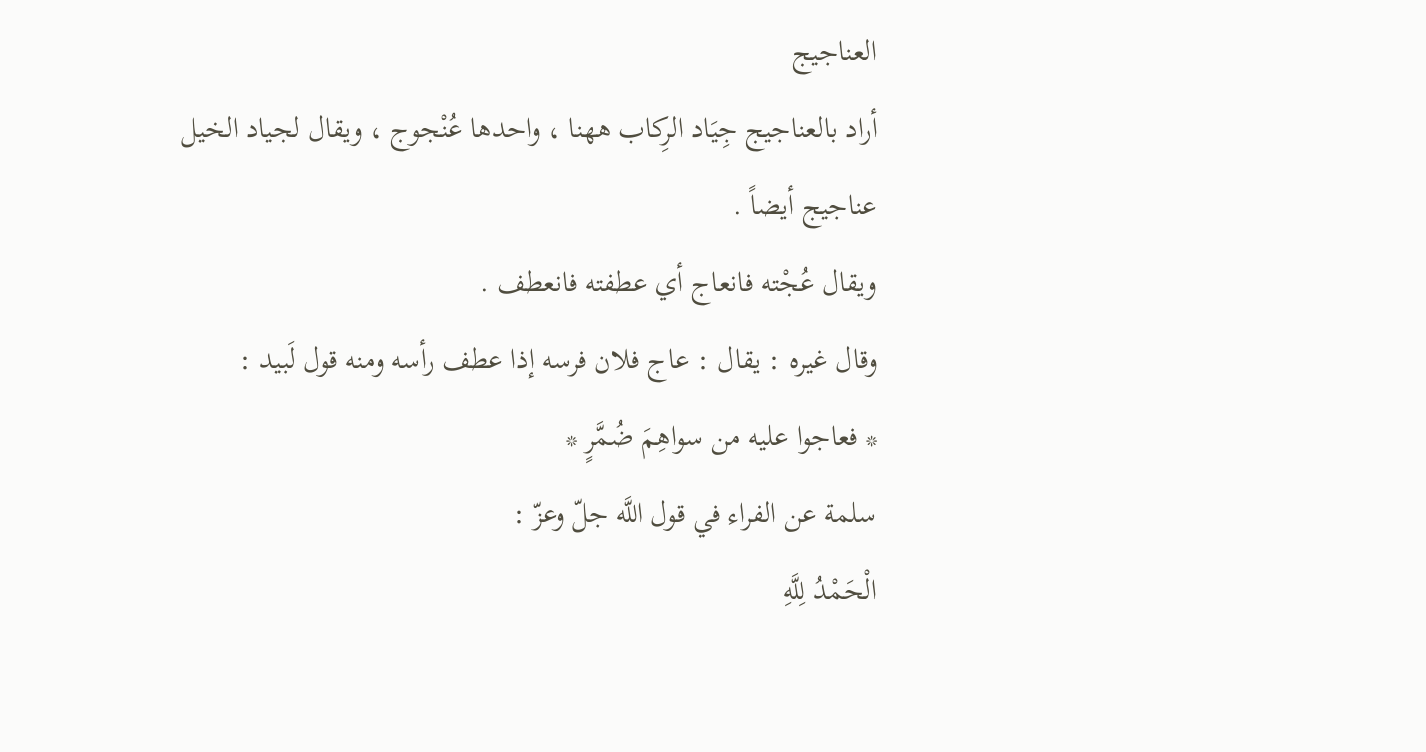العناجيج
أراد بالعناجيج جِيَاد الرِكاب ههنا ، واحدها عُنْجوج ، ويقال لجياد الخيل عناجيج أيضاً .
ويقال عُجْته فانعاج أي عطفته فانعطف .
وقال غيره : يقال : عاج فلان فرسه إذا عطف رأسه ومنه قول لَبيد :
* فعاجوا عليه من سواهِمَ ضُمَّرٍ *
سلمة عن الفراء في قول اللَّه جلّ وعزّ :
الْحَمْدُ لِلَّهِ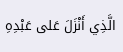الَّذِي أَنْزَلَ عَلى عَبْدِهِ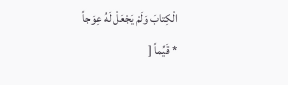الْكِتابَ وَلَمْ يَجْعَلْ لَهُ عِوَجاً
* قَيِّماً [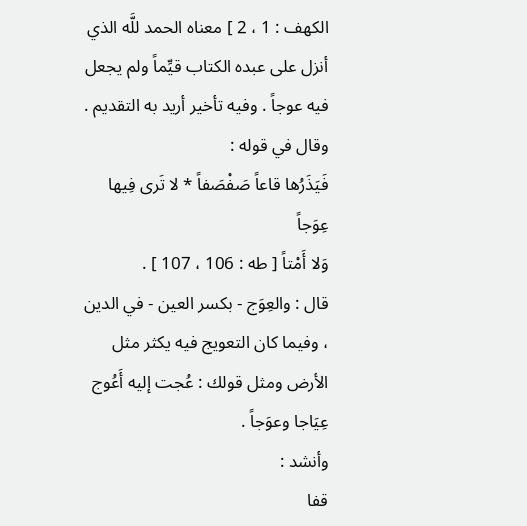الكهف : 1 ، 2 ] معناه الحمد للَّه الذي أنزل على عبده الكتاب قيِّماً ولم يجعل فيه عوجاً . وفيه تأخير أريد به التقديم . وقال في قوله :
فَيَذَرُها قاعاً صَفْصَفاً * لا تَرى فِيها عِوَجاً
وَلا أَمْتاً [ طه : 106 ، 107 ] .
قال : والعِوَج - بكسر العين - في الدين ، وفيما كان التعويج فيه يكثر مثل الأرض ومثل قولك : عُجت إليه أَعُوج عِيَاجا وعوَجاً .
وأنشد :
قفا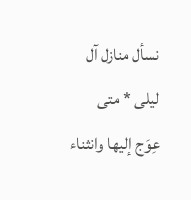نسأل منازل آل ليلى * متى عِوَج إليها وانثناء